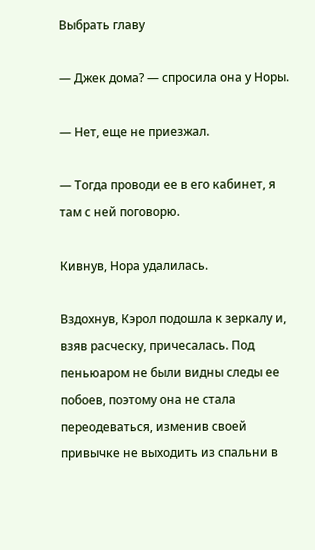Выбрать главу

— Джек дома? — спросила она у Норы.

— Нет, еще не приезжал.

— Тогда проводи ее в его кабинет, я там с ней поговорю.

Кивнув, Нора удалилась.

Вздохнув, Кэрол подошла к зеркалу и, взяв расческу, причесалась. Под пеньюаром не были видны следы ее побоев, поэтому она не стала переодеваться, изменив своей привычке не выходить из спальни в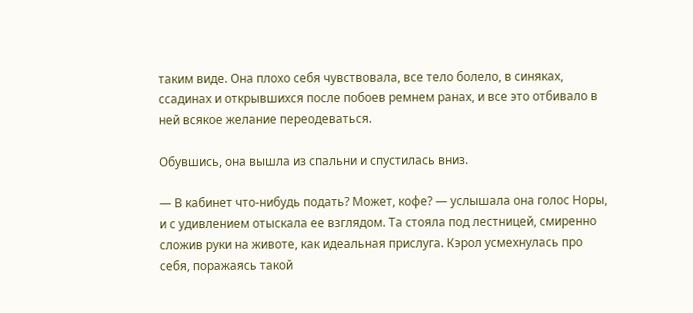таким виде. Она плохо себя чувствовала, все тело болело, в синяках, ссадинах и открывшихся после побоев ремнем ранах, и все это отбивало в ней всякое желание переодеваться.

Обувшись, она вышла из спальни и спустилась вниз.

— В кабинет что-нибудь подать? Может, кофе? — услышала она голос Норы, и с удивлением отыскала ее взглядом. Та стояла под лестницей, смиренно сложив руки на животе, как идеальная прислуга. Кэрол усмехнулась про себя, поражаясь такой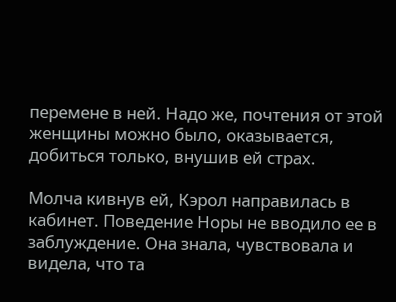перемене в ней. Надо же, почтения от этой женщины можно было, оказывается, добиться только, внушив ей страх.

Молча кивнув ей, Кэрол направилась в кабинет. Поведение Норы не вводило ее в заблуждение. Она знала, чувствовала и видела, что та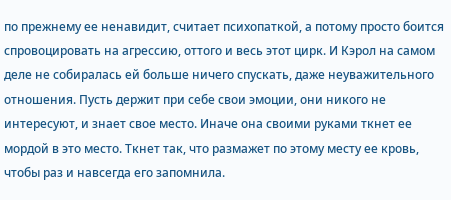по прежнему ее ненавидит, считает психопаткой, а потому просто боится спровоцировать на агрессию, оттого и весь этот цирк. И Кэрол на самом деле не собиралась ей больше ничего спускать, даже неуважительного отношения. Пусть держит при себе свои эмоции, они никого не интересуют, и знает свое место. Иначе она своими руками ткнет ее мордой в это место. Ткнет так, что размажет по этому месту ее кровь, чтобы раз и навсегда его запомнила.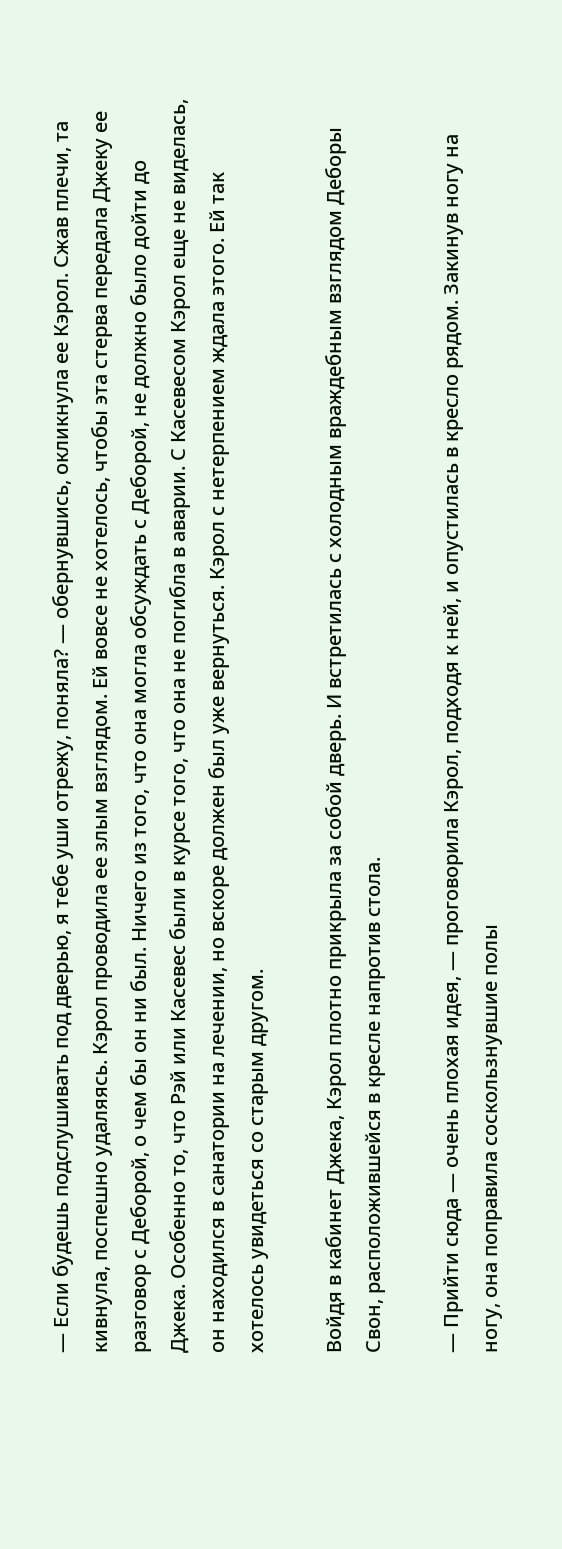— Если будешь подслушивать под дверью, я тебе уши отрежу, поняла? — обернувшись, окликнула ее Кэрол. Сжав плечи, та кивнула, поспешно удаляясь. Кэрол проводила ее злым взглядом. Ей вовсе не хотелось, чтобы эта стерва передала Джеку ее разговор с Деборой, о чем бы он ни был. Ничего из того, что она могла обсуждать с Деборой, не должно было дойти до Джека. Особенно то, что Рэй или Касевес были в курсе того, что она не погибла в аварии. С Касевесом Кэрол еще не виделась, он находился в санатории на лечении, но вскоре должен был уже вернуться. Кэрол с нетерпением ждала этого. Ей так хотелось увидеться со старым другом.

Войдя в кабинет Джека, Кэрол плотно прикрыла за собой дверь. И встретилась с холодным враждебным взглядом Деборы Свон, расположившейся в кресле напротив стола.

— Прийти сюда — очень плохая идея, — проговорила Кэрол, подходя к ней, и опустилась в кресло рядом. Закинув ногу на ногу, она поправила соскользнувшие полы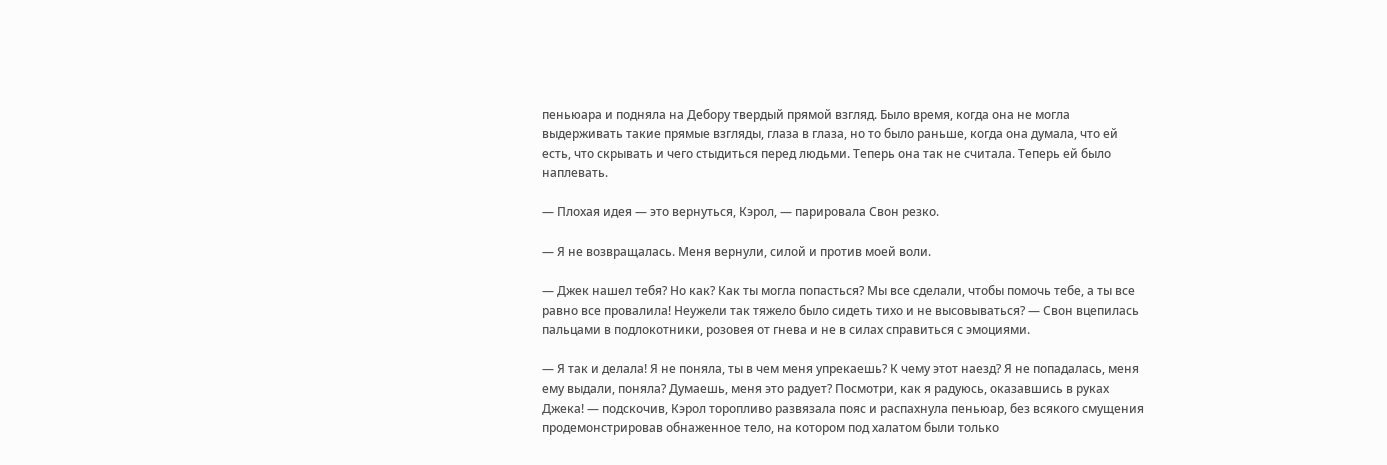пеньюара и подняла на Дебору твердый прямой взгляд. Было время, когда она не могла выдерживать такие прямые взгляды, глаза в глаза, но то было раньше, когда она думала, что ей есть, что скрывать и чего стыдиться перед людьми. Теперь она так не считала. Теперь ей было наплевать.

— Плохая идея — это вернуться, Кэрол, — парировала Свон резко.

— Я не возвращалась. Меня вернули, силой и против моей воли.

— Джек нашел тебя? Но как? Как ты могла попасться? Мы все сделали, чтобы помочь тебе, а ты все равно все провалила! Неужели так тяжело было сидеть тихо и не высовываться? — Свон вцепилась пальцами в подлокотники, розовея от гнева и не в силах справиться с эмоциями.

— Я так и делала! Я не поняла, ты в чем меня упрекаешь? К чему этот наезд? Я не попадалась, меня ему выдали, поняла? Думаешь, меня это радует? Посмотри, как я радуюсь, оказавшись в руках Джека! — подскочив, Кэрол торопливо развязала пояс и распахнула пеньюар, без всякого смущения продемонстрировав обнаженное тело, на котором под халатом были только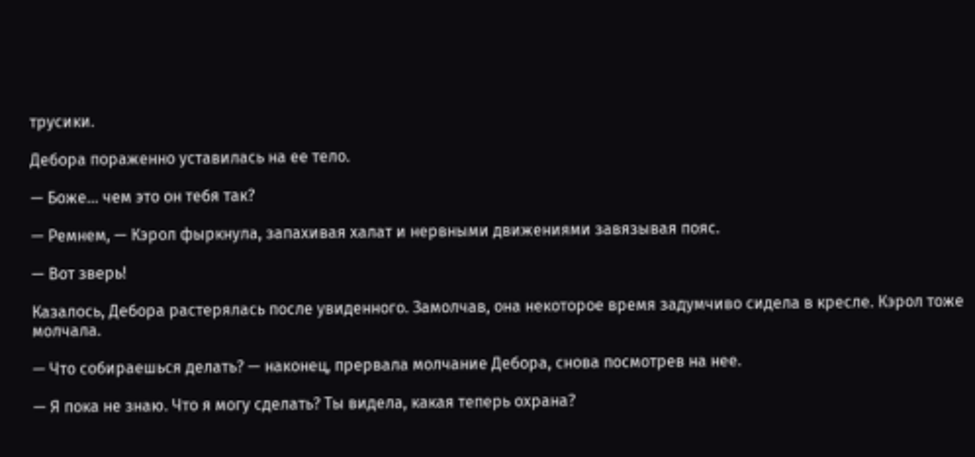трусики.

Дебора пораженно уставилась на ее тело.

— Боже… чем это он тебя так?

— Ремнем, — Кэрол фыркнула, запахивая халат и нервными движениями завязывая пояс.

— Вот зверь!

Казалось, Дебора растерялась после увиденного. Замолчав, она некоторое время задумчиво сидела в кресле. Кэрол тоже молчала.

— Что собираешься делать? — наконец, прервала молчание Дебора, снова посмотрев на нее.

— Я пока не знаю. Что я могу сделать? Ты видела, какая теперь охрана?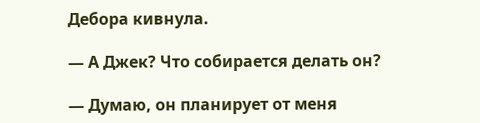Дебора кивнула.

— А Джек? Что собирается делать он?

— Думаю, он планирует от меня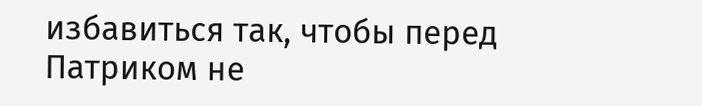избавиться так, чтобы перед Патриком не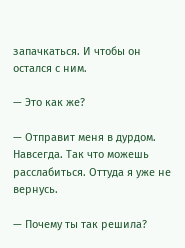запачкаться. И чтобы он остался с ним.

— Это как же?

— Отправит меня в дурдом. Навсегда. Так что можешь расслабиться. Оттуда я уже не вернусь.

— Почему ты так решила?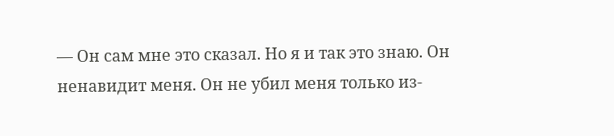— Он сам мне это сказал. Но я и так это знаю. Он ненавидит меня. Он не убил меня только из-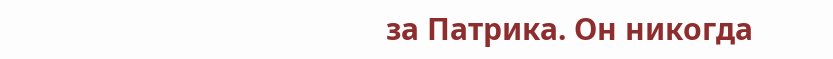за Патрика. Он никогда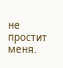не простит меня.